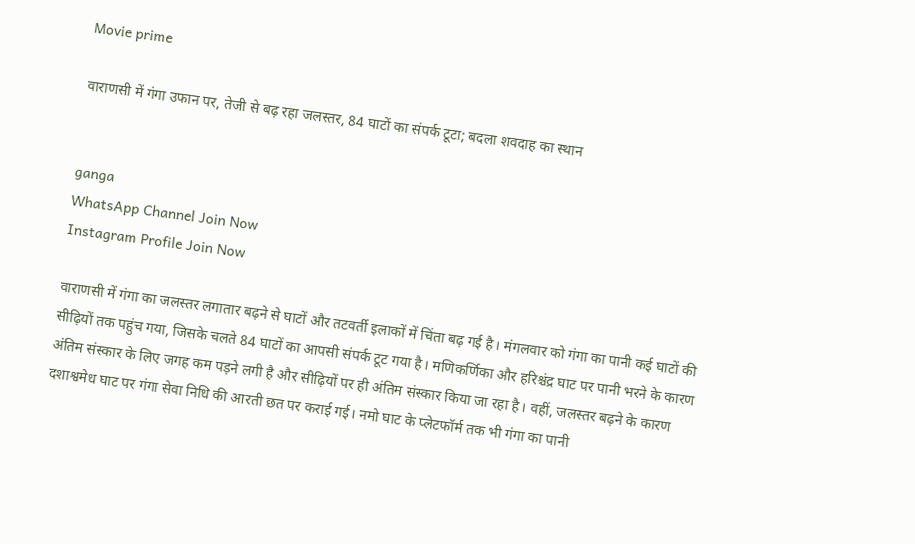Movie prime

वाराणसी में गंगा उफान पर, तेजी से बढ़ रहा जलस्तर, 84 घाटों का संपर्क टूटा; बदला शवदाह का स्थान


ganga
WhatsApp Channel Join Now
Instagram Profile Join Now

वाराणसी में गंगा का जलस्तर लगातार बढ़ने से घाटों और तटवर्ती इलाकों में चिंता बढ़ गई है। मंगलवार को गंगा का पानी कई घाटों की सीढ़ियों तक पहुंच गया, जिसके चलते 84 घाटों का आपसी संपर्क टूट गया है। मणिकर्णिका और हरिश्चंद्र घाट पर पानी भरने के कारण अंतिम संस्कार के लिए जगह कम पड़ने लगी है और सीढ़ियों पर ही अंतिम संस्कार किया जा रहा है। वहीं, जलस्तर बढ़ने के कारण दशाश्वमेध घाट पर गंगा सेवा निधि की आरती छत पर कराई गई। नमो घाट के प्लेटफॉर्म तक भी गंगा का पानी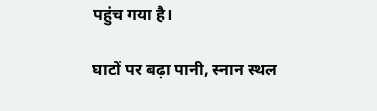पहुंच गया है।

घाटों पर बढ़ा पानी, स्नान स्थल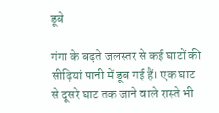डूबे

गंगा के बढ़ते जलस्तर से कई घाटों की सीढ़ियां पानी में डूब गई हैं। एक घाट से दूसरे घाट तक जाने वाले रास्ते भी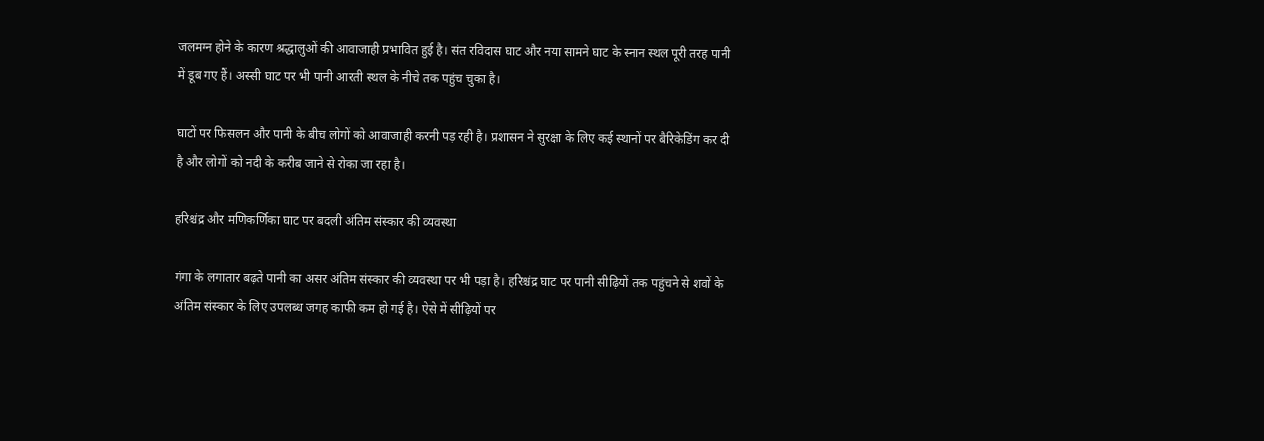जलमग्न होने के कारण श्रद्धालुओं की आवाजाही प्रभावित हुई है। संत रविदास घाट और नया सामने घाट के स्नान स्थल पूरी तरह पानी में डूब गए हैं। अस्सी घाट पर भी पानी आरती स्थल के नीचे तक पहुंच चुका है।

घाटों पर फिसलन और पानी के बीच लोगों को आवाजाही करनी पड़ रही है। प्रशासन ने सुरक्षा के लिए कई स्थानों पर बैरिकेडिंग कर दी है और लोगों को नदी के करीब जाने से रोका जा रहा है।

हरिश्चंद्र और मणिकर्णिका घाट पर बदली अंतिम संस्कार की व्यवस्था

गंगा के लगातार बढ़ते पानी का असर अंतिम संस्कार की व्यवस्था पर भी पड़ा है। हरिश्चंद्र घाट पर पानी सीढ़ियों तक पहुंचने से शवों के अंतिम संस्कार के लिए उपलब्ध जगह काफी कम हो गई है। ऐसे में सीढ़ियों पर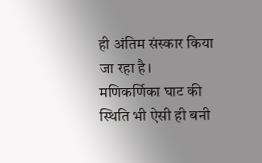ही अंतिम संस्कार किया जा रहा है। मणिकर्णिका घाट की स्थिति भी ऐसी ही बनी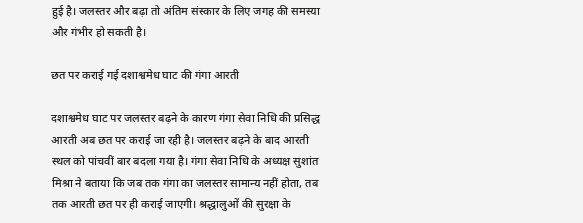हुई है। जलस्तर और बढ़ा तो अंतिम संस्कार के लिए जगह की समस्या और गंभीर हो सकती है।

छत पर कराई गई दशाश्वमेध घाट की गंगा आरती

दशाश्वमेध घाट पर जलस्तर बढ़ने के कारण गंगा सेवा निधि की प्रसिद्ध आरती अब छत पर कराई जा रही है। जलस्तर बढ़ने के बाद आरती स्थल को पांचवीं बार बदला गया है। गंगा सेवा निधि के अध्यक्ष सुशांत मिश्रा ने बताया कि जब तक गंगा का जलस्तर सामान्य नहीं होता, तब तक आरती छत पर ही कराई जाएगी। श्रद्धालुओं की सुरक्षा के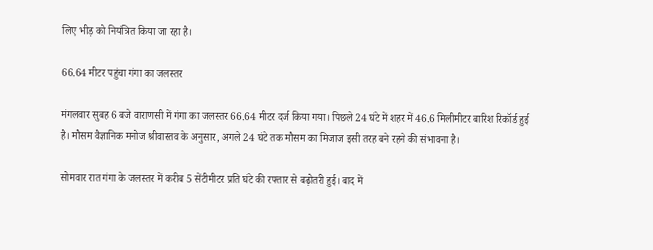लिए भीड़ को नियंत्रित किया जा रहा है।

66.64 मीटर पहुंचा गंगा का जलस्तर

मंगलवार सुबह 6 बजे वाराणसी में गंगा का जलस्तर 66.64 मीटर दर्ज किया गया। पिछले 24 घंटे में शहर में 46.6 मिलीमीटर बारिश रिकॉर्ड हुई है। मौसम वैज्ञानिक मनोज श्रीवास्तव के अनुसार, अगले 24 घंटे तक मौसम का मिजाज इसी तरह बने रहने की संभावना है।

सोमवार रात गंगा के जलस्तर में करीब 5 सेंटीमीटर प्रति घंटे की रफ्तार से बढ़ोतरी हुई। बाद में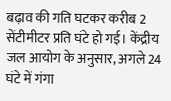बढ़ाव की गति घटकर करीब 2 सेंटीमीटर प्रति घंटे हो गई। केंद्रीय जल आयोग के अनुसार, अगले 24 घंटे में गंगा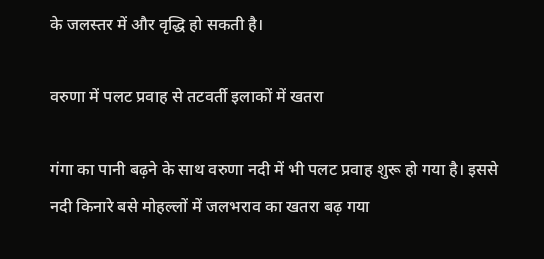के जलस्तर में और वृद्धि हो सकती है।

वरुणा में पलट प्रवाह से तटवर्ती इलाकों में खतरा

गंगा का पानी बढ़ने के साथ वरुणा नदी में भी पलट प्रवाह शुरू हो गया है। इससे नदी किनारे बसे मोहल्लों में जलभराव का खतरा बढ़ गया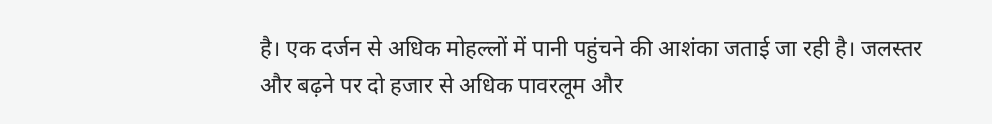है। एक दर्जन से अधिक मोहल्लों में पानी पहुंचने की आशंका जताई जा रही है। जलस्तर और बढ़ने पर दो हजार से अधिक पावरलूम और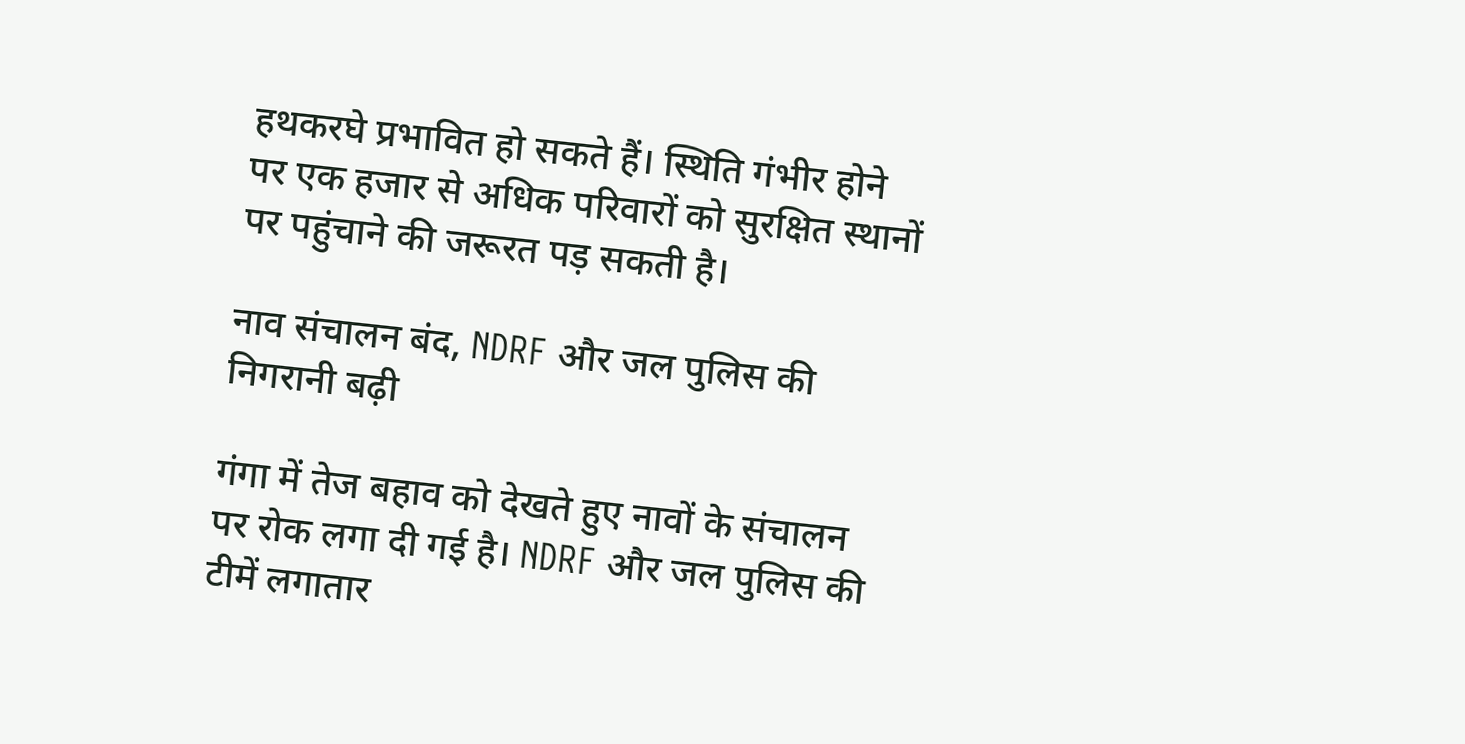हथकरघे प्रभावित हो सकते हैं। स्थिति गंभीर होने पर एक हजार से अधिक परिवारों को सुरक्षित स्थानों पर पहुंचाने की जरूरत पड़ सकती है।

नाव संचालन बंद, NDRF और जल पुलिस की निगरानी बढ़ी

गंगा में तेज बहाव को देखते हुए नावों के संचालन पर रोक लगा दी गई है। NDRF और जल पुलिस की टीमें लगातार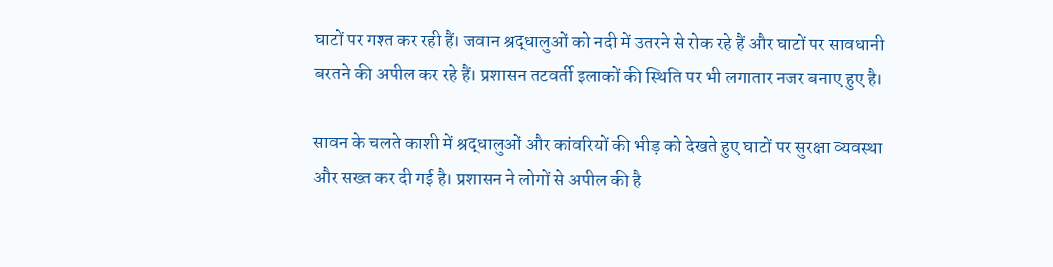घाटों पर गश्त कर रही हैं। जवान श्रद्धालुओं को नदी में उतरने से रोक रहे हैं और घाटों पर सावधानी बरतने की अपील कर रहे हैं। प्रशासन तटवर्ती इलाकों की स्थिति पर भी लगातार नजर बनाए हुए है।

सावन के चलते काशी में श्रद्धालुओं और कांवरियों की भीड़ को देखते हुए घाटों पर सुरक्षा व्यवस्था और सख्त कर दी गई है। प्रशासन ने लोगों से अपील की है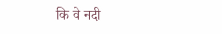कि वे नदी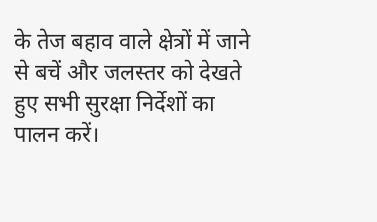के तेज बहाव वाले क्षेत्रों में जाने से बचें और जलस्तर को देखते हुए सभी सुरक्षा निर्देशों का पालन करें।